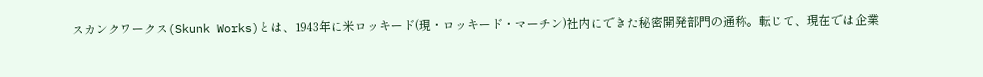スカンクワークス(Skunk Works)とは、1943年に米ロッキード(現・ロッキード・マーチン)社内にできた秘密開発部門の通称。転じて、現在では企業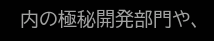内の極秘開発部門や、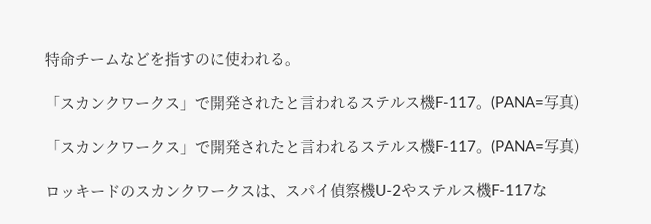特命チームなどを指すのに使われる。

「スカンクワークス」で開発されたと言われるステルス機F-117。(PANA=写真)

「スカンクワークス」で開発されたと言われるステルス機F-117。(PANA=写真)

ロッキードのスカンクワークスは、スパイ偵察機U-2やステルス機F-117な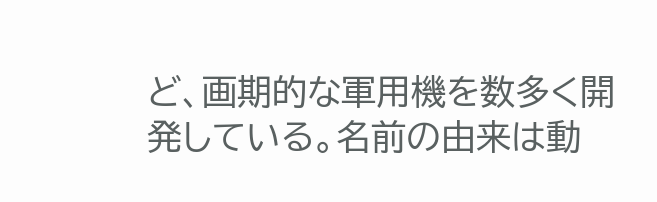ど、画期的な軍用機を数多く開発している。名前の由来は動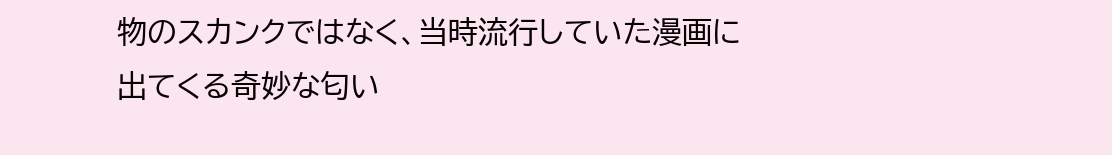物のスカンクではなく、当時流行していた漫画に出てくる奇妙な匂い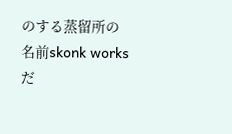のする蒸留所の名前skonk worksだ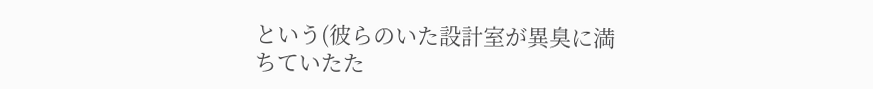という(彼らのいた設計室が異臭に満ちていたた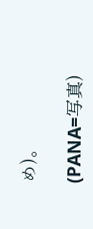め)。

(PANA=写真)